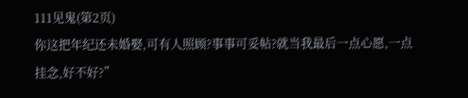111见鬼(第2页)
你这把年纪还未婚娶,可有人照顾?事事可妥帖?就当我最后一点心愿,一点挂念,好不好?”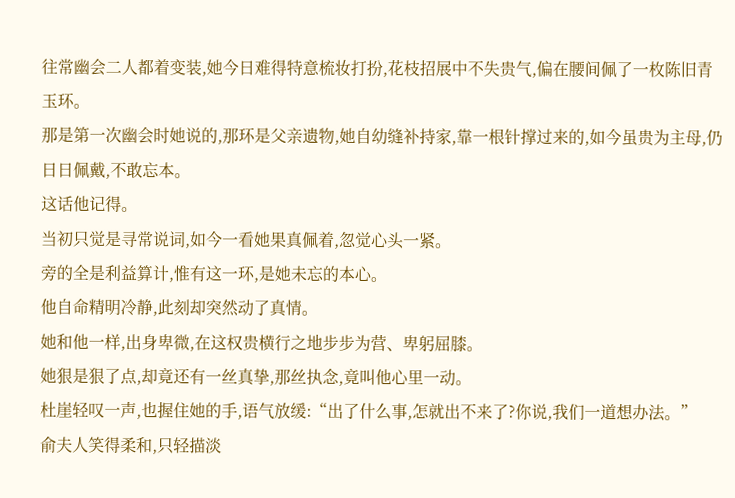往常幽会二人都着变装,她今日难得特意梳妆打扮,花枝招展中不失贵气,偏在腰间佩了一枚陈旧青玉环。
那是第一次幽会时她说的,那环是父亲遗物,她自幼缝补持家,靠一根针撑过来的,如今虽贵为主母,仍日日佩戴,不敢忘本。
这话他记得。
当初只觉是寻常说词,如今一看她果真佩着,忽觉心头一紧。
旁的全是利益算计,惟有这一环,是她未忘的本心。
他自命精明冷静,此刻却突然动了真情。
她和他一样,出身卑微,在这权贵横行之地步步为营、卑躬屈膝。
她狠是狠了点,却竟还有一丝真挚,那丝执念,竟叫他心里一动。
杜崖轻叹一声,也握住她的手,语气放缓:“出了什么事,怎就出不来了?你说,我们一道想办法。”
俞夫人笑得柔和,只轻描淡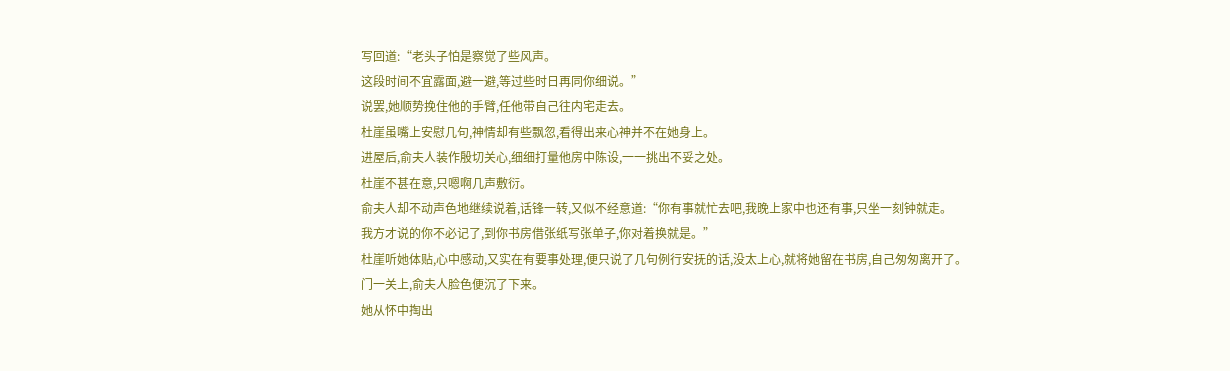写回道:“老头子怕是察觉了些风声。
这段时间不宜露面,避一避,等过些时日再同你细说。”
说罢,她顺势挽住他的手臂,任他带自己往内宅走去。
杜崖虽嘴上安慰几句,神情却有些飘忽,看得出来心神并不在她身上。
进屋后,俞夫人装作殷切关心,细细打量他房中陈设,一一挑出不妥之处。
杜崖不甚在意,只嗯啊几声敷衍。
俞夫人却不动声色地继续说着,话锋一转,又似不经意道:“你有事就忙去吧,我晚上家中也还有事,只坐一刻钟就走。
我方才说的你不必记了,到你书房借张纸写张单子,你对着换就是。”
杜崖听她体贴,心中感动,又实在有要事处理,便只说了几句例行安抚的话,没太上心,就将她留在书房,自己匆匆离开了。
门一关上,俞夫人脸色便沉了下来。
她从怀中掏出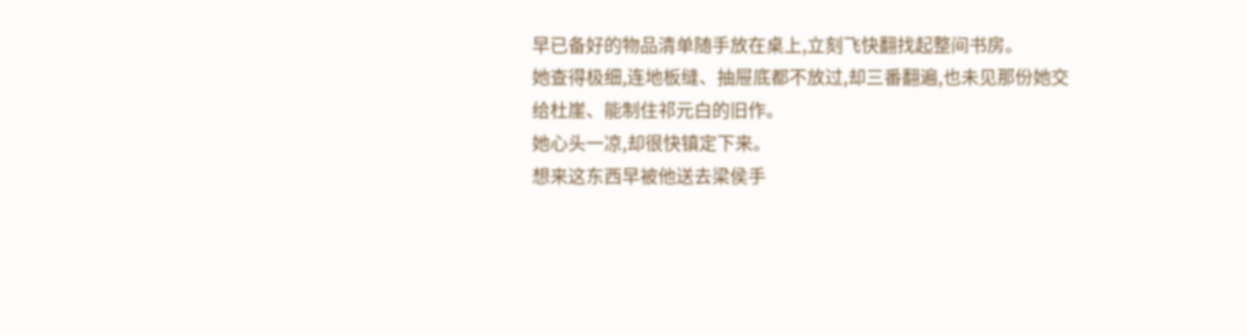早已备好的物品清单随手放在桌上,立刻飞快翻找起整间书房。
她查得极细,连地板缝、抽屉底都不放过,却三番翻遍,也未见那份她交给杜崖、能制住祁元白的旧作。
她心头一凉,却很快镇定下来。
想来这东西早被他送去梁侯手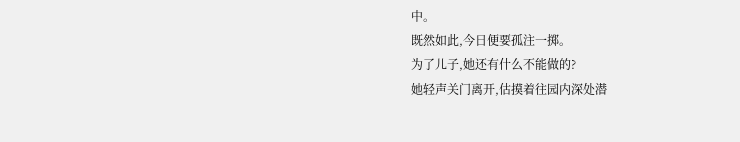中。
既然如此,今日便要孤注一掷。
为了儿子,她还有什么不能做的?
她轻声关门离开,估摸着往园内深处潜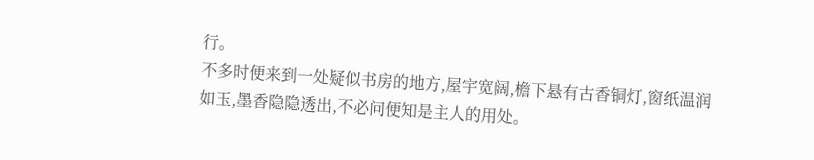行。
不多时便来到一处疑似书房的地方,屋宇宽阔,檐下悬有古香铜灯,窗纸温润如玉,墨香隐隐透出,不必问便知是主人的用处。